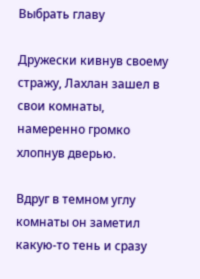Выбрать главу

Дружески кивнув своему стражу, Лахлан зашел в свои комнаты, намеренно громко хлопнув дверью.

Вдруг в темном углу комнаты он заметил какую-то тень и сразу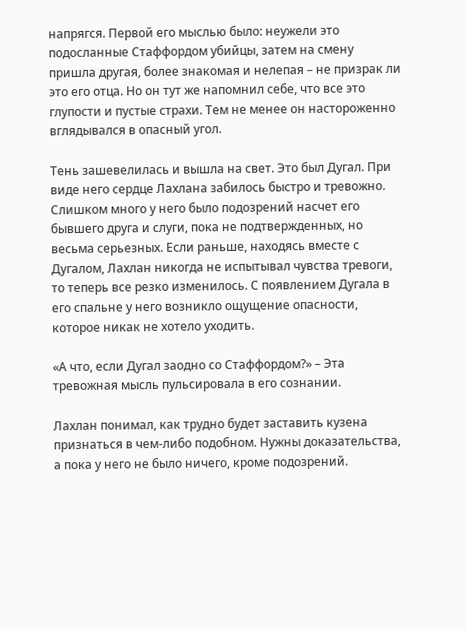напрягся. Первой его мыслью было: неужели это подосланные Стаффордом убийцы, затем на смену пришла другая, более знакомая и нелепая – не призрак ли это его отца. Но он тут же напомнил себе, что все это глупости и пустые страхи. Тем не менее он настороженно вглядывался в опасный угол.

Тень зашевелилась и вышла на свет. Это был Дугал. При виде него сердце Лахлана забилось быстро и тревожно. Слишком много у него было подозрений насчет его бывшего друга и слуги, пока не подтвержденных, но весьма серьезных. Если раньше, находясь вместе с Дугалом, Лахлан никогда не испытывал чувства тревоги, то теперь все резко изменилось. С появлением Дугала в его спальне у него возникло ощущение опасности, которое никак не хотело уходить.

«А что, если Дугал заодно со Стаффордом?» – Эта тревожная мысль пульсировала в его сознании.

Лахлан понимал, как трудно будет заставить кузена признаться в чем-либо подобном. Нужны доказательства, а пока у него не было ничего, кроме подозрений.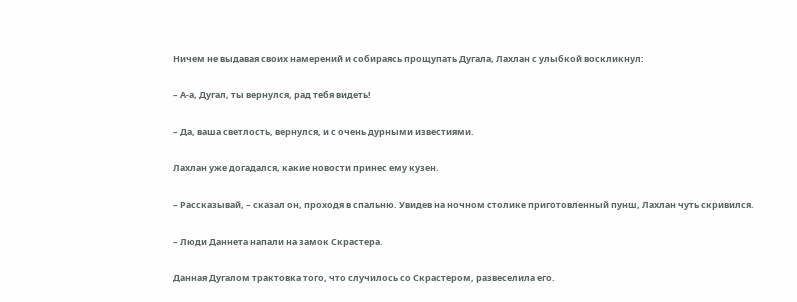Ничем не выдавая своих намерений и собираясь прощупать Дугала, Лахлан с улыбкой воскликнул:

– А-а, Дугал, ты вернулся, рад тебя видеть!

– Да, ваша светлость, вернулся, и с очень дурными известиями.

Лахлан уже догадался, какие новости принес ему кузен.

– Рассказывай, – сказал он, проходя в спальню. Увидев на ночном столике приготовленный пунш, Лахлан чуть скривился.

– Люди Даннета напали на замок Скрастера.

Данная Дугалом трактовка того, что случилось со Скрастером, развеселила его.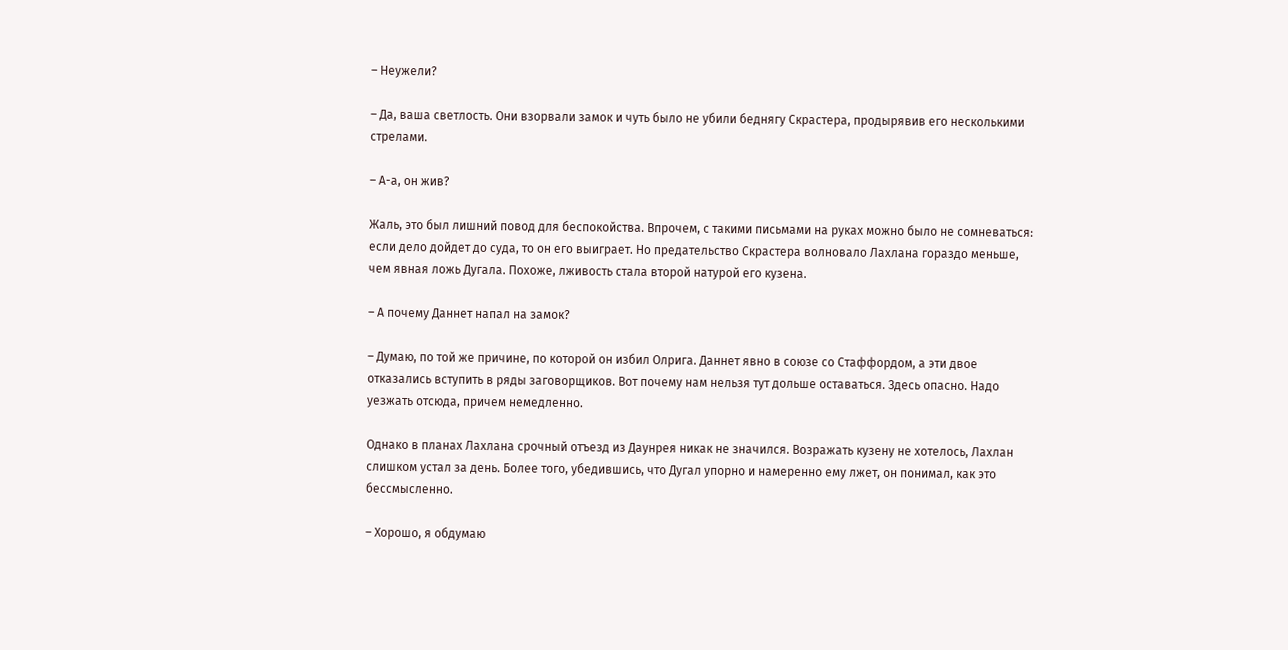– Неужели?

– Да, ваша светлость. Они взорвали замок и чуть было не убили беднягу Скрастера, продырявив его несколькими стрелами.

– А-а, он жив?

Жаль, это был лишний повод для беспокойства. Впрочем, с такими письмами на руках можно было не сомневаться: если дело дойдет до суда, то он его выиграет. Но предательство Скрастера волновало Лахлана гораздо меньше, чем явная ложь Дугала. Похоже, лживость стала второй натурой его кузена.

– А почему Даннет напал на замок?

– Думаю, по той же причине, по которой он избил Олрига. Даннет явно в союзе со Стаффордом, а эти двое отказались вступить в ряды заговорщиков. Вот почему нам нельзя тут дольше оставаться. Здесь опасно. Надо уезжать отсюда, причем немедленно.

Однако в планах Лахлана срочный отъезд из Даунрея никак не значился. Возражать кузену не хотелось, Лахлан слишком устал за день. Более того, убедившись, что Дугал упорно и намеренно ему лжет, он понимал, как это бессмысленно.

– Хорошо, я обдумаю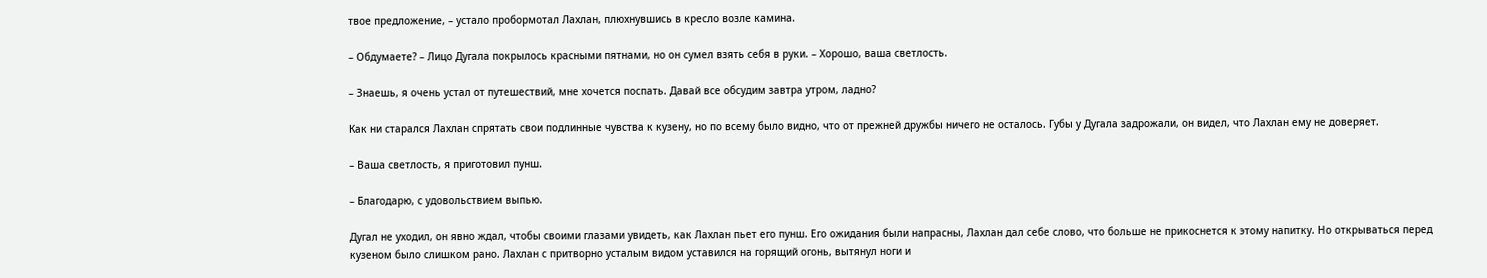твое предложение, – устало пробормотал Лахлан, плюхнувшись в кресло возле камина.

– Обдумаете? – Лицо Дугала покрылось красными пятнами, но он сумел взять себя в руки. – Хорошо, ваша светлость.

– Знаешь, я очень устал от путешествий, мне хочется поспать. Давай все обсудим завтра утром, ладно?

Как ни старался Лахлан спрятать свои подлинные чувства к кузену, но по всему было видно, что от прежней дружбы ничего не осталось. Губы у Дугала задрожали, он видел, что Лахлан ему не доверяет.

– Ваша светлость, я приготовил пунш.

– Благодарю, с удовольствием выпью.

Дугал не уходил, он явно ждал, чтобы своими глазами увидеть, как Лахлан пьет его пунш. Его ожидания были напрасны, Лахлан дал себе слово, что больше не прикоснется к этому напитку. Но открываться перед кузеном было слишком рано. Лахлан с притворно усталым видом уставился на горящий огонь, вытянул ноги и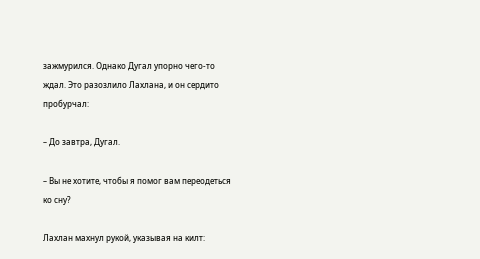зажмурился. Однако Дугал упорно чего-то ждал. Это разозлило Лахлана, и он сердито пробурчал:

– До завтра, Дугал.

– Вы не хотите, чтобы я помог вам переодеться ко сну?

Лахлан махнул рукой, указывая на килт: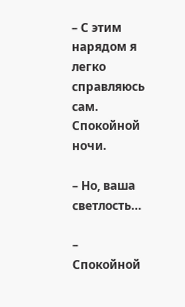– С этим нарядом я легко справляюсь сам. Спокойной ночи.

– Но, ваша светлость…

– Спокойной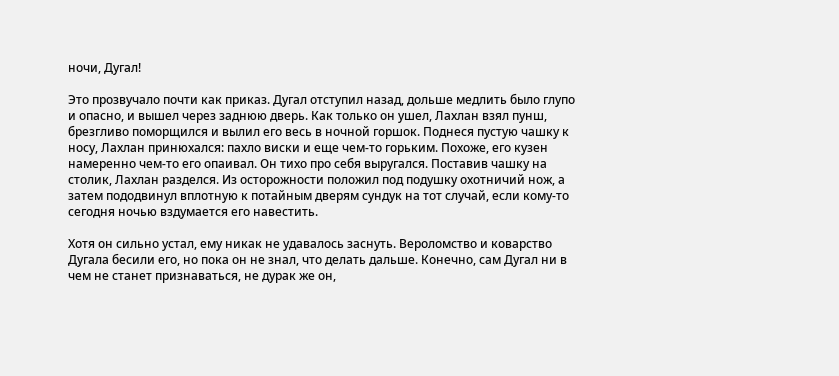ночи, Дугал!

Это прозвучало почти как приказ. Дугал отступил назад, дольше медлить было глупо и опасно, и вышел через заднюю дверь. Как только он ушел, Лахлан взял пунш, брезгливо поморщился и вылил его весь в ночной горшок. Поднеся пустую чашку к носу, Лахлан принюхался: пахло виски и еще чем-то горьким. Похоже, его кузен намеренно чем-то его опаивал. Он тихо про себя выругался. Поставив чашку на столик, Лахлан разделся. Из осторожности положил под подушку охотничий нож, а затем пододвинул вплотную к потайным дверям сундук на тот случай, если кому-то сегодня ночью вздумается его навестить.

Хотя он сильно устал, ему никак не удавалось заснуть. Вероломство и коварство Дугала бесили его, но пока он не знал, что делать дальше. Конечно, сам Дугал ни в чем не станет признаваться, не дурак же он,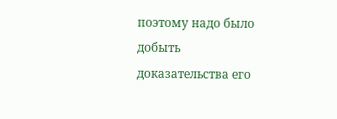поэтому надо было добыть доказательства его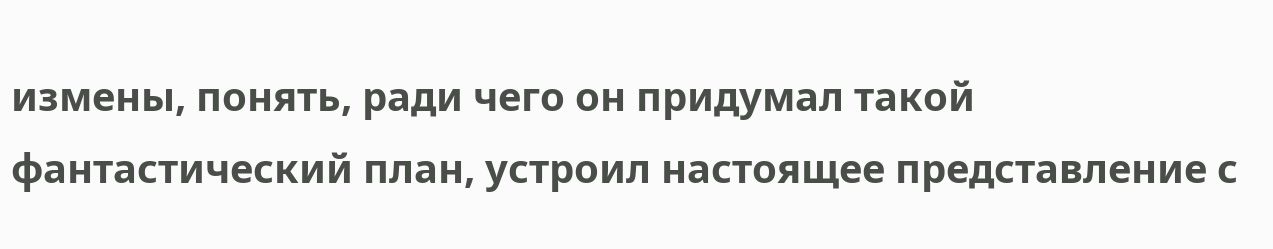измены, понять, ради чего он придумал такой фантастический план, устроил настоящее представление с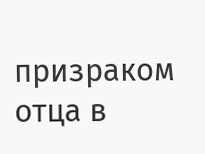призраком отца в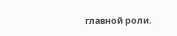главной роли.